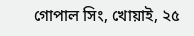গোপাল সিং, খোয়াই, ২৫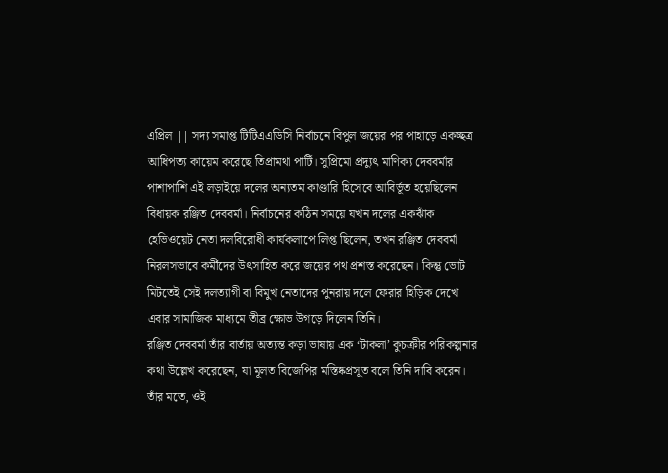এপ্রিল || সদ্য সমাপ্ত টিটিএএডিসি নির্বাচনে বিপুল জয়ের পর পাহাড়ে একচ্ছত্র আধিপত্য কায়েম করেছে তিপ্রামথা পার্টি। সুপ্রিমো প্রদ্যুৎ মাণিক্য দেববর্মার পাশাপাশি এই লড়াইয়ে দলের অন্যতম কাণ্ডারি হিসেবে আবির্ভূত হয়েছিলেন বিধায়ক রঞ্জিত দেববর্মা। নির্বাচনের কঠিন সময়ে যখন দলের একঝাঁক হেভিওয়েট নেতা দলবিরোধী কার্যকলাপে লিপ্ত ছিলেন, তখন রঞ্জিত দেববর্মা নিরলসভাবে কর্মীদের উৎসাহিত করে জয়ের পথ প্রশস্ত করেছেন। কিন্তু ভোট মিটতেই সেই দলত্যাগী বা বিমুখ নেতাদের পুনরায় দলে ফেরার হিড়িক দেখে এবার সামাজিক মাধ্যমে তীব্র ক্ষোভ উগড়ে দিলেন তিনি।
রঞ্জিত দেববর্মা তাঁর বার্তায় অত্যন্ত কড়া ভাষায় এক ‘টাকলা’ কুচক্রীর পরিকল্পনার কথা উল্লেখ করেছেন, যা মূলত বিজেপির মস্তিষ্কপ্রসূত বলে তিনি দাবি করেন। তাঁর মতে, ওই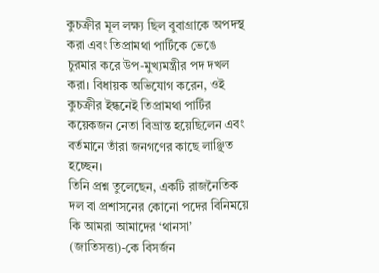কুচক্রীর মূল লক্ষ্য ছিল বুবাগ্রাকে অপদস্থ করা এবং তিপ্রামথা পার্টিকে ভেঙে চুরমার করে উপ-মুখ্যমন্ত্রীর পদ দখল করা। বিধায়ক অভিযোগ করেন, ওই কুচক্রীর ইন্ধনেই তিপ্রামথা পার্টির কয়েকজন নেতা বিভ্রান্ত হয়েছিলেন এবং বর্তমানে তাঁরা জনগণের কাছে লাঞ্ছিত হচ্ছেন।
তিনি প্রশ্ন তুলেছেন, একটি রাজনৈতিক দল বা প্রশাসনের কোনো পদের বিনিময়ে কি আমরা আমাদের ‘থানসা’ (জাতিসত্তা)-কে বিসর্জন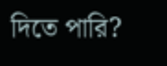দিতে পারি?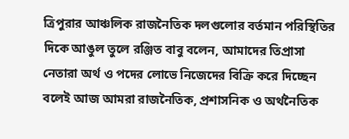ত্রিপুরার আঞ্চলিক রাজনৈতিক দলগুলোর বর্তমান পরিস্থিতির দিকে আঙুল তুলে রঞ্জিত বাবু বলেন, আমাদের তিপ্রাসা নেতারা অর্থ ও পদের লোভে নিজেদের বিক্রি করে দিচ্ছেন বলেই আজ আমরা রাজনৈতিক, প্রশাসনিক ও অর্থনৈতিক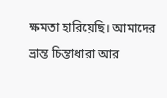ক্ষমতা হারিয়েছি। আমাদের ভ্রান্ত চিন্তাধারা আর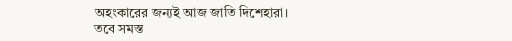অহংকারের জন্যই আজ জাতি দিশেহারা।
তবে সমস্ত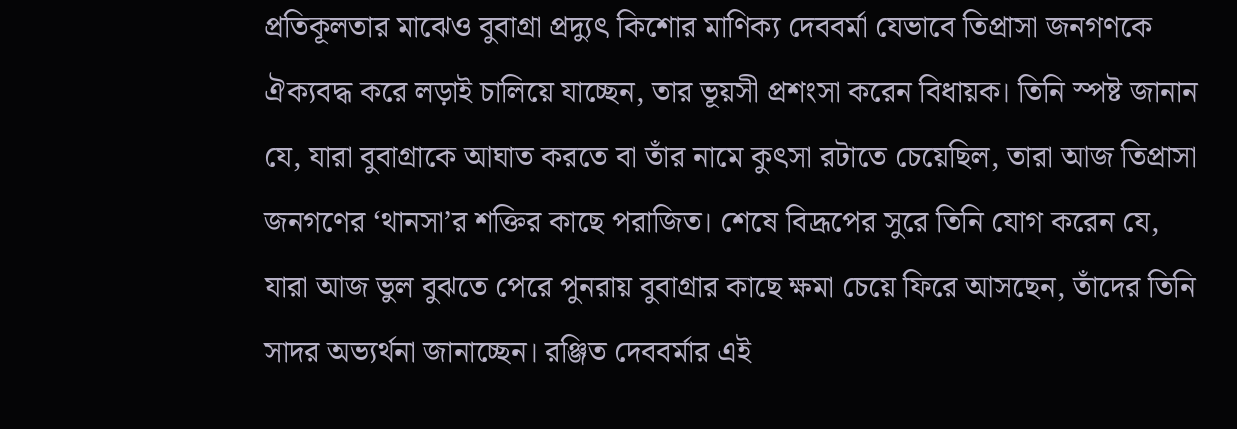প্রতিকূলতার মাঝেও বুবাগ্রা প্রদ্যুৎ কিশোর মাণিক্য দেববর্মা যেভাবে তিপ্রাসা জনগণকে ঐক্যবদ্ধ করে লড়াই চালিয়ে যাচ্ছেন, তার ভূয়সী প্রশংসা করেন বিধায়ক। তিনি স্পষ্ট জানান যে, যারা বুবাগ্রাকে আঘাত করতে বা তাঁর নামে কুৎসা রটাতে চেয়েছিল, তারা আজ তিপ্রাসা জনগণের ‘থানসা’র শক্তির কাছে পরাজিত। শেষে বিদ্রূপের সুরে তিনি যোগ করেন যে, যারা আজ ভুল বুঝতে পেরে পুনরায় বুবাগ্রার কাছে ক্ষমা চেয়ে ফিরে আসছেন, তাঁদের তিনি সাদর অভ্যর্থনা জানাচ্ছেন। রঞ্জিত দেববর্মার এই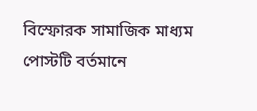বিস্ফোরক সামাজিক মাধ্যম পোস্টটি বর্তমানে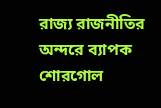রাজ্য রাজনীতির অন্দরে ব্যাপক শোরগোল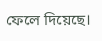ফেলে দিয়েছে।